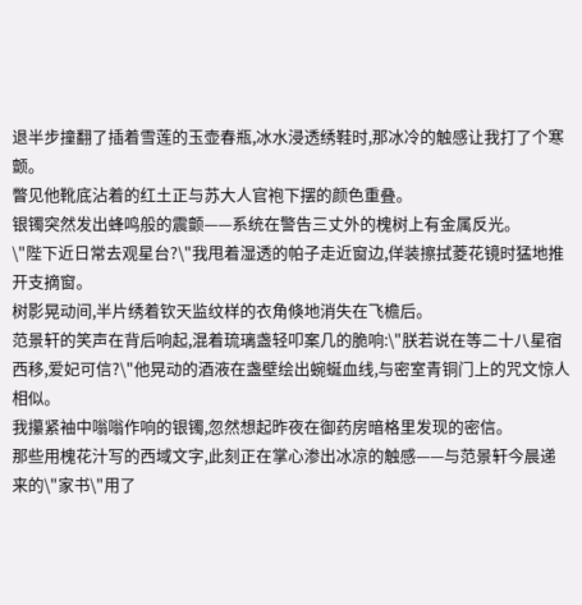退半步撞翻了插着雪莲的玉壶春瓶,冰水浸透绣鞋时,那冰冷的触感让我打了个寒颤。
瞥见他靴底沾着的红土正与苏大人官袍下摆的颜色重叠。
银镯突然发出蜂鸣般的震颤——系统在警告三丈外的槐树上有金属反光。
\"陛下近日常去观星台?\"我甩着湿透的帕子走近窗边,佯装擦拭菱花镜时猛地推开支摘窗。
树影晃动间,半片绣着钦天监纹样的衣角倏地消失在飞檐后。
范景轩的笑声在背后响起,混着琉璃盏轻叩案几的脆响:\"朕若说在等二十八星宿西移,爱妃可信?\"他晃动的酒液在盏壁绘出蜿蜒血线,与密室青铜门上的咒文惊人相似。
我攥紧袖中嗡嗡作响的银镯,忽然想起昨夜在御药房暗格里发现的密信。
那些用槐花汁写的西域文字,此刻正在掌心渗出冰凉的触感——与范景轩今晨递来的\"家书\"用了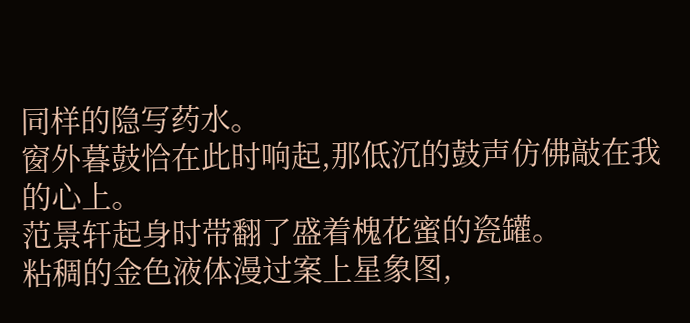同样的隐写药水。
窗外暮鼓恰在此时响起,那低沉的鼓声仿佛敲在我的心上。
范景轩起身时带翻了盛着槐花蜜的瓷罐。
粘稠的金色液体漫过案上星象图,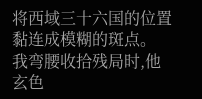将西域三十六国的位置黏连成模糊的斑点。
我弯腰收拾残局时,他玄色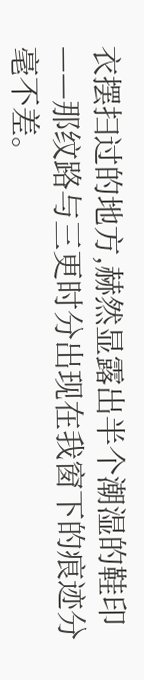衣摆扫过的地方,赫然显露出半个潮湿的鞋印——那纹路与三更时分出现在我窗下的痕迹分毫不差。